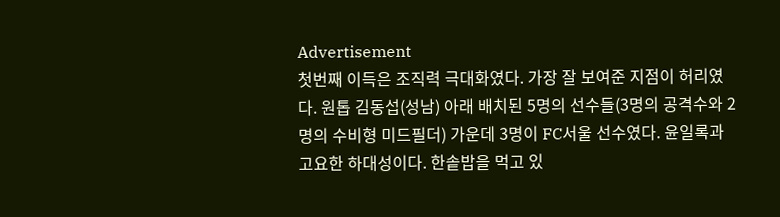Advertisement
첫번째 이득은 조직력 극대화였다. 가장 잘 보여준 지점이 허리였다. 원톱 김동섭(성남) 아래 배치된 5명의 선수들(3명의 공격수와 2명의 수비형 미드필더) 가운데 3명이 FC서울 선수였다. 윤일록과 고요한 하대성이다. 한솥밥을 먹고 있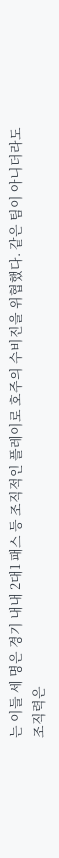는 이들 세 명은 경기 내내 2대1 패스 등 조직적인 플레이로 호주의 수비진을 위협했다. 같은 팀이 아니더라도 조직력은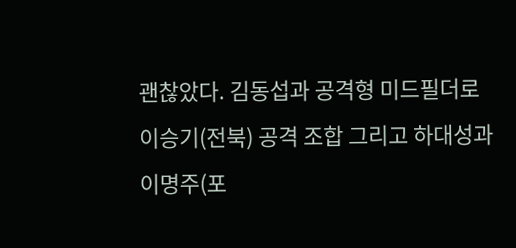괜찮았다. 김동섭과 공격형 미드필더로 이승기(전북) 공격 조합 그리고 하대성과 이명주(포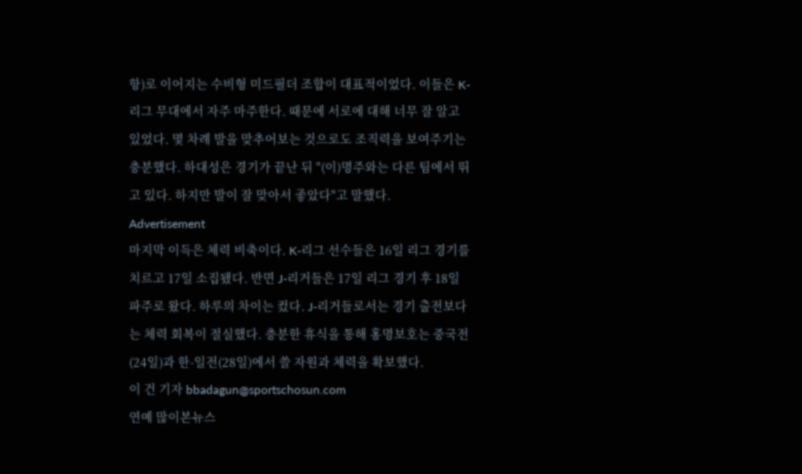항)로 이어지는 수비형 미드필더 조합이 대표적이었다. 이들은 K-리그 무대에서 자주 마주한다. 때문에 서로에 대해 너무 잘 알고 있었다. 몇 차례 발을 맞추어보는 것으로도 조직력을 보여주기는 충분했다. 하대성은 경기가 끝난 뒤 "(이)명주와는 다른 팀에서 뛰고 있다. 하지만 발이 잘 맞아서 좋았다"고 말했다.
Advertisement
마지막 이득은 체력 비축이다. K-리그 선수들은 16일 리그 경기를 치르고 17일 소집됐다. 반면 J-리거들은 17일 리그 경기 후 18일 파주로 왔다. 하루의 차이는 컸다. J-리거들로서는 경기 출전보다는 체력 회복이 절실했다. 충분한 휴식을 통해 홍명보호는 중국전(24일)과 한-일전(28일)에서 쓸 자원과 체력을 확보했다.
이 건 기자 bbadagun@sportschosun.com
연예 많이본뉴스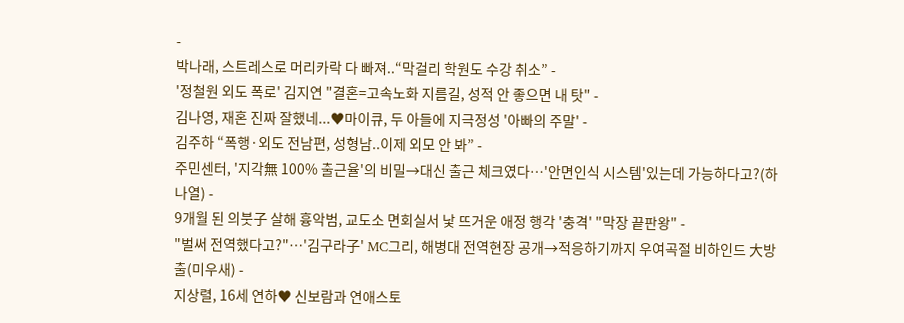-
박나래, 스트레스로 머리카락 다 빠져..“막걸리 학원도 수강 취소” -
'정철원 외도 폭로' 김지연 "결혼=고속노화 지름길, 성적 안 좋으면 내 탓" -
김나영, 재혼 진짜 잘했네...♥마이큐, 두 아들에 지극정성 '아빠의 주말' -
김주하 “폭행·외도 전남편, 성형남..이제 외모 안 봐” -
주민센터, '지각無 100% 출근율'의 비밀→대신 출근 체크였다…'안면인식 시스템'있는데 가능하다고?(하나열) -
9개월 된 의붓子 살해 흉악범, 교도소 면회실서 낯 뜨거운 애정 행각 '충격' "막장 끝판왕" -
"벌써 전역했다고?"…'김구라子' MC그리, 해병대 전역현장 공개→적응하기까지 우여곡절 비하인드 大방출(미우새) -
지상렬, 16세 연하♥ 신보람과 연애스토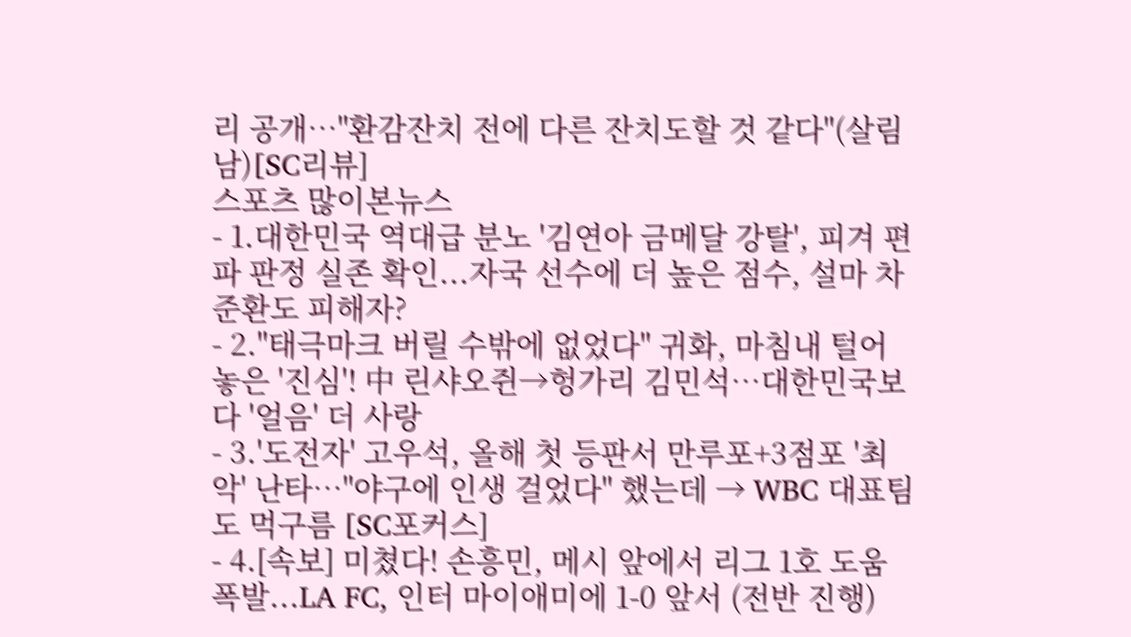리 공개…"환감잔치 전에 다른 잔치도할 것 같다"(살림남)[SC리뷰]
스포츠 많이본뉴스
- 1.대한민국 역대급 분노 '김연아 금메달 강탈', 피겨 편파 판정 실존 확인...자국 선수에 더 높은 점수, 설마 차준환도 피해자?
- 2."태극마크 버릴 수밖에 없었다" 귀화, 마침내 털어놓은 '진심'! 中 린샤오쥔→헝가리 김민석…대한민국보다 '얼음' 더 사랑
- 3.'도전자' 고우석, 올해 첫 등판서 만루포+3점포 '최악' 난타…"야구에 인생 걸었다" 했는데 → WBC 대표팀도 먹구름 [SC포커스]
- 4.[속보] 미쳤다! 손흥민, 메시 앞에서 리그 1호 도움 폭발...LA FC, 인터 마이애미에 1-0 앞서 (전반 진행)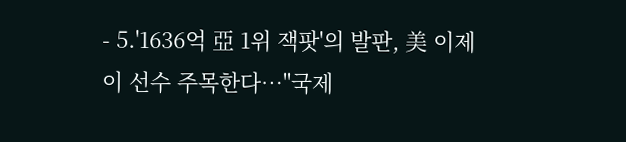- 5.'1636억 亞 1위 잭팟'의 발판, 美 이제 이 선수 주목한다…"국제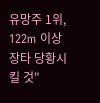유망주 1위, 122m 이상 장타 당황시킬 것"